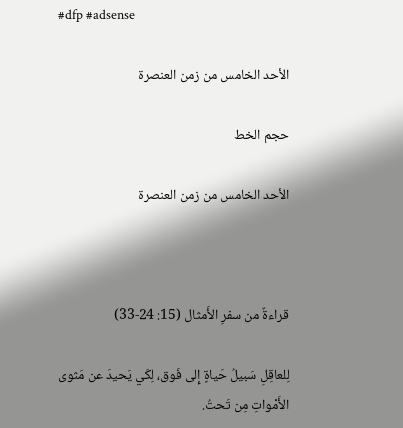#dfp #adsense

الأحد الخامس من زمن العنصرة

حجم الخط

الأحد الخامس من زمن العنصرة



قراءةٌ من سفرِ الأَمثال (15: 24-33)

لِلعاقِلِ سَبيلُ حَياةٍ إِلى فَوق، لِكَي يَحيدَ عن مَثوى الأَمْواتِ مِن تَحتُ.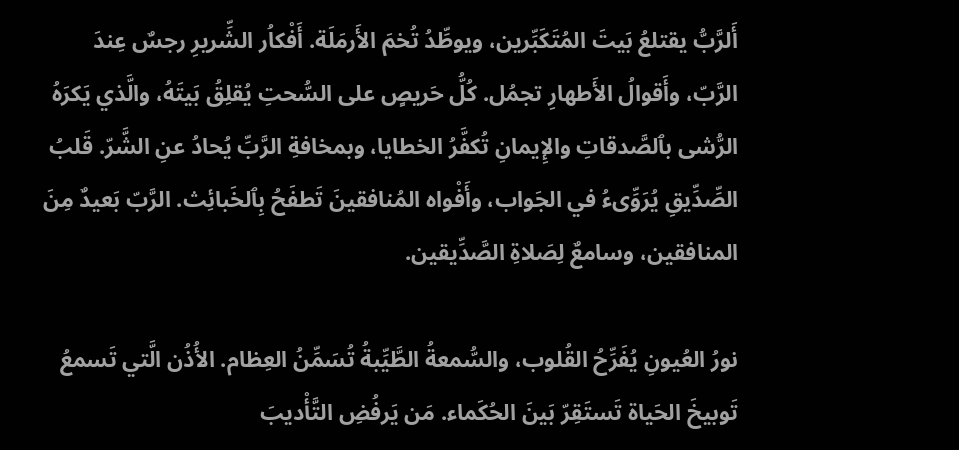أَلرَّبُّ يقتلعُ بَيتَ المُتَكَبِّرين، ويوطِّدُ تُخمَ الأَرمَلَة. أَفْكاُر الشِّريرِ رجسٌ عِندَ الرَّبّ، وأَقوالُ الأَطهارِ تجمُل. كُلُّ حَريصٍ على السُّحتِ يُقلِقُ بَيتَهُ، والَّذي يَكرَهُ الرُّشى بٱلصَّدقاتِ والإِيمانِ تُكفَّرُ الخطايا، وبمخافةِ الرَّبِّ يُحادُ عنِ الشَّرّ. قَلبُ الصِّدِّيقِ يُرَوِّىءُ في الجَواب، وأَفْواه المُنافقينَ تَطفَحُ بِٱلخَبائِث. الرَّبّ بَعيدٌ مِنَ المنافقين، وسامعٌ لِصَلاةِ الصَّدِّيقين.

نورُ العُيونِ يُفَرِّحُ القُلوب، والسُّمعةُ الطَّيِّبةُ تُسَمِّنُ العِظام. الأُذُن الَّتي تَسمعُ تَوبيخَ الحَياة تَستَقِرّ بَينَ الحُكَماء. مَن يَرفُضِ التَّأْديبَ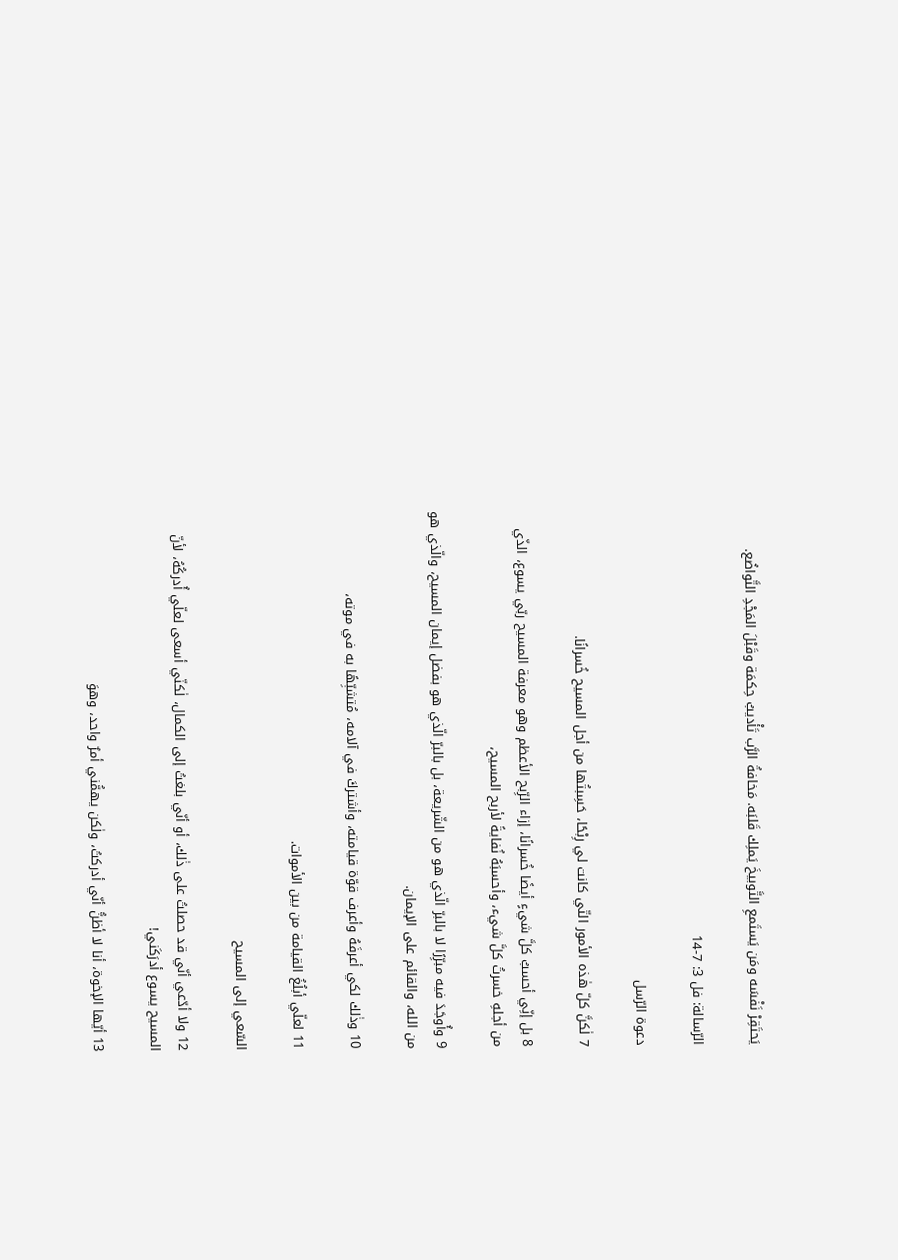يَحتَقِرْ نَفْسَه ومَن يَستَمعِ التَّوبيخَ يَملِك قَلبَه. مَخافةُ الرَّب تَأْديبُ حِكمَة وقَبْلَ المَجْدِ التَّواضُع.

الرّسالة: فل 3: 7-14

دعوة الرّسل

7 لٰكنَّ كلّ هٰذه الأمور التّي كانت لي رِبْحًا، حَسِبتُها من أجل المسيح خُسرانًا.

8 بل إنِّي أحسبُ كلَّ شيءٍ أيضًا خُسرانًا، إزاء الرِّبح الأعظم وهو معرفة المسيح ربّي يسوع، الذّي من أجلهِ خسرتُ كلَّ شيء، وأحسبَهُ نُفايةً لأربح المسيح،

9 وأُوجَدَ فيه مبرِّرًا لا بالبرّ الّذي هو من الشّريعة، بل بالبرّ الّذي هو بفضل إيمان المسيح، والّذي هو من الله، والقائم على الإيمان.

10 وذٰلك لكي أعرفَهُ وأعرف قوّة قيامته، وأشتركَ في آلامه، مُتشبِّهًا به في موته،

11 لعلّي أبلُغُ القيامة من بين الأموات.

السّعي إلى المسيح

12 ولا أدّعي أنّي قد حصلتُ على ذٰلك، أو أنّي بلغتُ إلى الكمال، لٰكنّي أسعى لعلّي أُدركُهُ، لأنّ المسيح يسوع أدرَكَني!

13 أيّها الإخوة، أنا لا أظنُّ أنّي أدركتُ، ولٰكن يهمُّني أمرٌ واحد، وهوَ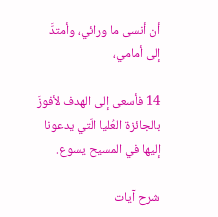أن أنسى ما ورائي، وأمتدَّ إلى أمامي،

14 فأسعى إلى الهدف لأفوزَ بالجائزة العُليا الّتي يدعونا إليها في المسيح يسوع.

شرح آيات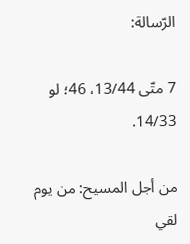الرّسالة:

7 متّى 13/44، 46؛ لو 14/33.

من أجل المسيح: من يوم لقي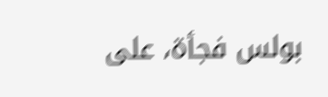بولس فجأة، على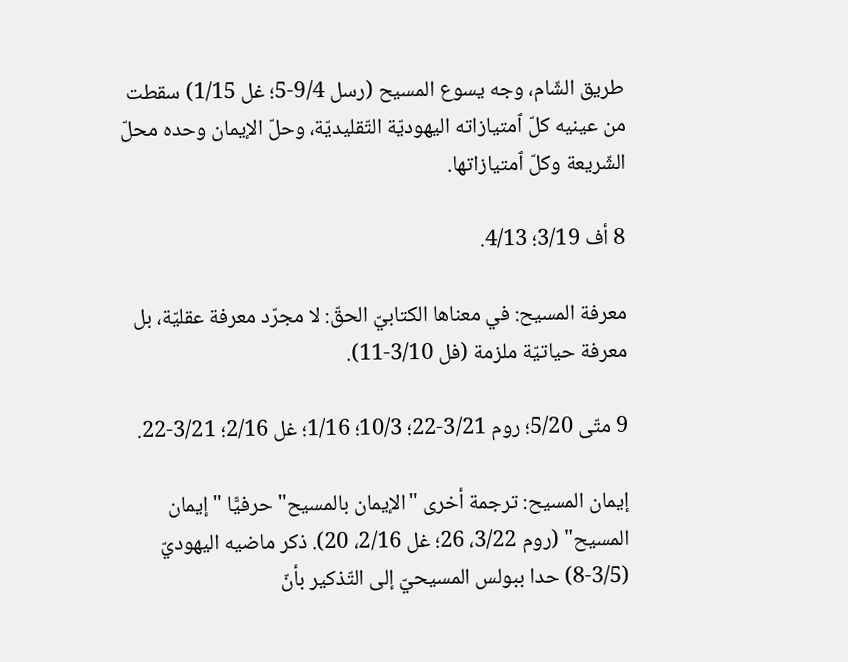طريق الشّام، وجه يسوع المسيح (رسل 9/4-5؛ غل 1/15) سقطت من عينيه كلّ ٱمتيازاته اليهوديّة التّقليديّة، وحلّ الإيمان وحده محلّ الشّريعة وكلّ ٱمتيازاتها.

8 أف 3/19؛ 4/13.

معرفة المسيح: في معناها الكتابيّ الحقّ: لا مجرّد معرفة عقليّة، بل معرفة حياتيّة ملزمة (فل 3/10-11).

9 متّى 5/20؛ روم 3/21-22؛ 10/3؛ 1/16؛ غل 2/16؛ 3/21-22.

إيمان المسيح: ترجمة أخرى "الإيمان بالمسيح" حرفيًّا "إيمان المسيح" (روم 3/22، 26؛ غل 2/16، 20). ذكر ماضيه اليهوديّ (3/5-8) حدا ببولس المسيحيّ إلى التّذكير بأنّ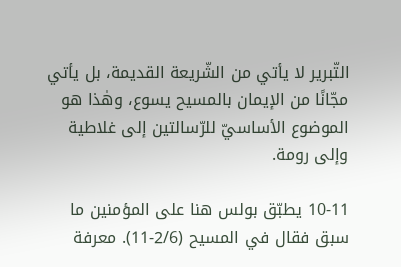التّبرير لا يأتي من الشّريعة القديمة، بل يأتي مجّانًا من الإيمان بالمسيح يسوع، وهٰذا هو الموضوع الأساسيّ للرّسالتين إلى غلاطية وإلى رومة.

10-11 يطبّق بولس هنا على المؤمنين ما سبق فقال في المسيح (2/6-11). معرفة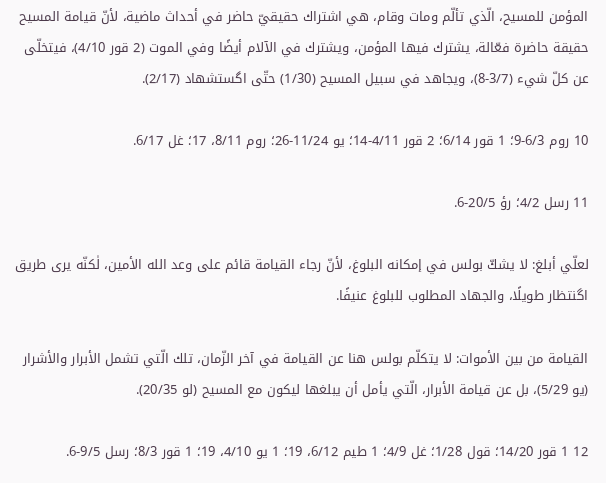المؤمن للمسيح، الّذي تألّم ومات وقام، هي اشتراك حقيقيّ حاضر في أحداث ماضية، لأنّ قيامة المسيح حقيقة حاضرة فعّالة، يشترك فيها المؤمن، ويشترك في الآلام أيضًا وفي الموت (2 قور 4/10)، فيتخلّى عن كلّ شيء (3/7-8)، ويجاهد في سبيل المسيح (1/30) حتّى اگستشهاد (2/17).

10 روم 6/3-9؛ 1 قور 6/14؛ 2 قور 4/11-14؛ يو 11/24-26؛ روم 8/11، 17؛ غل 6/17.

11 رسل 4/2؛ رؤ 20/5-6.

لعلّي أبلغ: لا يشكّ بولس في إمكانه البلوغ، لأنّ رجاء القيامة قائم على وعد الله الأمين، لٰكنّه يرى طريق اگنتظار طويلًا، والجهاد المطلوب للبلوغ عنيفًا.

القيامة من بين الأموات: لا يتكلّم بولس هنا عن القيامة في آخر الزّمان، تلك الّتي تشمل الأبرار والأشرار (يو 5/29)، بل عن قيامة الأبرار، الّتي يأمل أن يبلغها ليكون مع المسيح (لو 20/35).

12 1 قور 14/20؛ قول 1/28؛ غل 4/9؛ 1 طيم 6/12، 19؛ 1 يو 4/10، 19؛ 1 قور 8/3؛ رسل 9/5-6.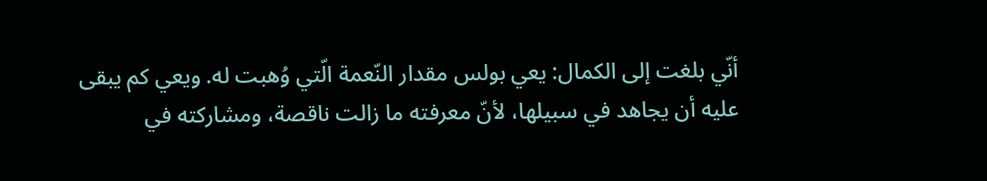أنّي بلغت إلى الكمال: يعي بولس مقدار النّعمة الّتي وُهبت له. ويعي كم يبقى عليه أن يجاهد في سبيلها، لأنّ معرفته ما زالت ناقصة، ومشاركته في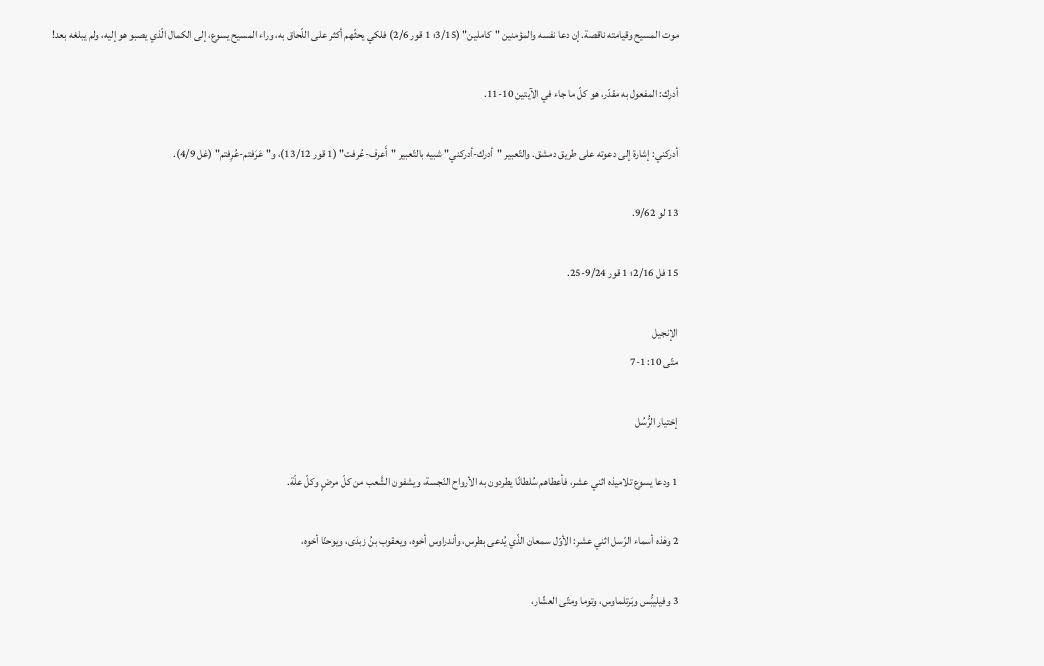موت المسيح وقيامته ناقصة. إن دعا نفسه والمؤمنين "كاملين" (3/15؛ 1 قور 2/6) فلكي يحثّهم أكثر على اللّحاق به، وراء المسيح يسوع، إلى الكمال الّذي يصبو هو إليه، ولم يبلغه بعد!

أدرك: المفعول به مقدّر، هو كلّ ما جاء في الآيتين 10-11.

أدركني: إشارة إلى دعوته على طريق دمشق. والتّعبير "أدرك-أدركني" شبيه بالتّعبير "أَعرف-عُرفت" (1 قور 13/12)، و"عَرَفتم-عُرِفتم" (غل 4/9).

13 لو 9/62.

15 فل 2/16؛ 1 قور 9/24-25.

الإنجيل
متّى 10: 1-7

إختيار الرُّسُل

1 ودعا يسوع تلاميذه اثني عشر، فأعطاهم سُلطانًا يطردون به الأرواح النّجسة، ويشفون الشَّعب من كلّ مرضٍ وكلّ علّة.

2 وهٰذه أسماء الرّسل اثني عشر: الأوّل سمعان الذّي يُدعى بطرس، وأندراوس أخوه، ويعقوب بنُ زبدَى، ويوحنّا أخوه،

3 وفيليبُّس وبَرتلماوس، وتوما ومتّى العشّار،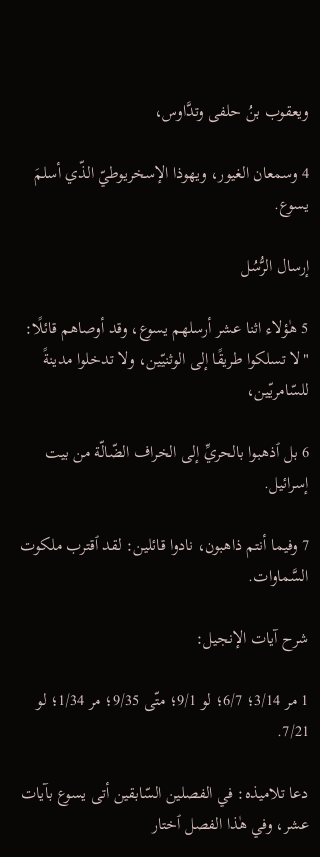ويعقوب بنُ حلفى وتدَّاوس،

4 وسمعان الغيور، ويهوذا الإسخريوطيّ الذّي أسلمَ يسوع.

إرسال الرُّسُل

5 هٰؤلاء اثنا عشر أرسلهم يسوع، وقد أوصاهم قائلًا: "لا تسلكوا طريقًا إلى الوثنيّين، ولا تدخلوا مدينةً للسّامريّين،

6 بل ٱذهبوا بالحريِّ إلى الخراف الضّالّة من بيت إسرائيل.

7 وفيما أنتم ذاهبون، نادوا قائلين: لقد ٱقترب ملكوت السَّماوات.

شرح آيات الإنجيل:

1 مر 3/14؛ 6/7؛ لو 9/1؛ متّى 9/35؛ مر 1/34؛ لو 7/21.

دعا تلاميذه: في الفصلين السّابقين أتى يسوع بآيات عشر، وفي هٰذا الفصل ٱختار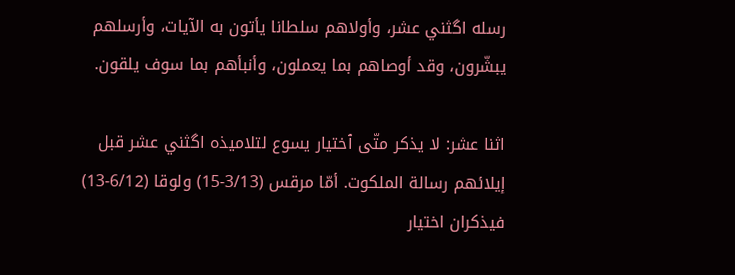رسله اگثني عشر، وأولاهم سلطانا يأتون به الآيات، وأرسلهم يبشّرون، وقد أوصاهم بما يعملون، وأنبأهم بما سوف يلقون.

اثنا عشر: لا يذكر متّى ٱختيار يسوع لتلاميذه اگثني عشر قبل إيلائهم رسالة الملكوت. أمّا مرقس (3/13-15) ولوقا (6/12-13) فيذكران اختيار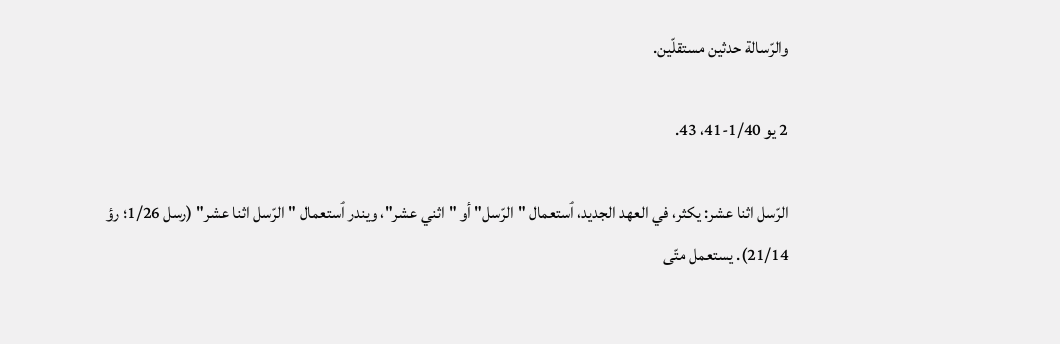والرّسالة حدثين مستقلّين.

2 يو 1/40-41، 43.

الرّسل اثنا عشر: يكثر، في العهد الجديد، ٱستعمال "الرّسل" أو "اثني عشر"، ويندر ٱستعمال "الرّسل اثنا عشر" (رسل 1/26؛ رؤ 21/14). يستعمل متّى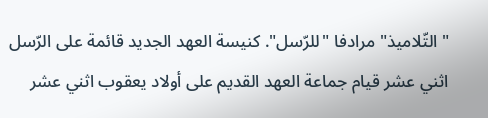"التّلاميذ" مرادفا "للرّسل". كنيسة العهد الجديد قائمة على الرّسل اثني عشر قيام جماعة العهد القديم على أولاد يعقوب اثني عشر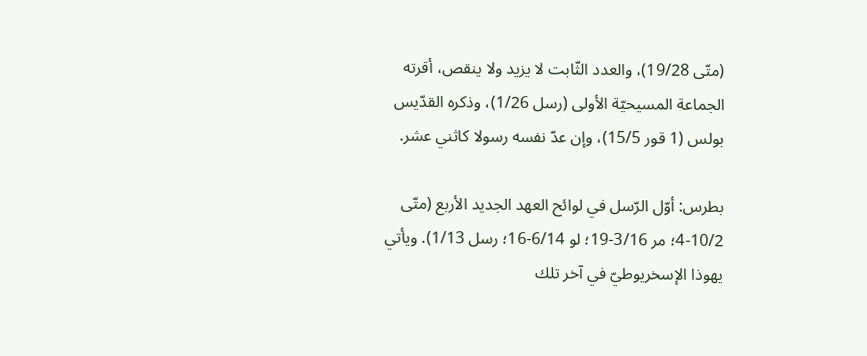(متّى 19/28)، والعدد الثّابت لا يزيد ولا ينقص، أقرته الجماعة المسيحيّة الأولى (رسل 1/26)، وذكره القدّيس بولس (1 قور 15/5)، وإن عدّ نفسه رسولا كاثني عشر.

بطرس: أوّل الرّسل في لوائح العهد الجديد الأربع (متّى 10/2-4؛ مر 3/16-19؛ لو 6/14-16؛ رسل 1/13). ويأتي يهوذا الإسخريوطيّ في آخر تلك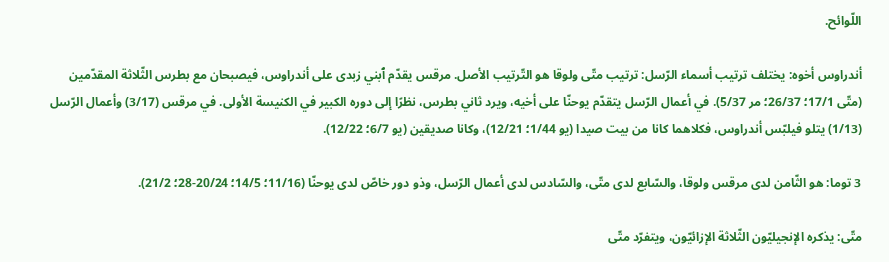اللّوائح.

أندراوس أخوه: يختلف ترتيب أسماء الرّسل: ترتيب متّى ولوقا هو التّرتيب الأصل. مرقس يقدّم ٱبني زبدى على أندراوس، فيصبحان مع بطرس الثّلاثة المقدّمين (متّى 17/1؛ 26/37؛ مر 5/37). في أعمال الرّسل يتقدّم يوحنّا على أخيه، ويرد ثاني بطرس، نظرًا إلى دوره الكبير في الكنيسة الأولى. في مرقس (3/17) وأعمال الرّسل (1/13) يتلو فيلبّس أندراوس، فكلاهما كانا من بيت صيدا (يو 1/44؛ 12/21)، وكانا صديقين (يو 6/7؛ 12/22).

3 توما: هو الثّامن لدى مرقس ولوقا، والسّابع لدى متّى، والسّادس لدى أعمال الرّسل، وذو دور خاصّ لدى يوحنّا (11/16؛ 14/5؛ 20/24-28؛ 21/2).

متّى: يذكره الإنجيليّون الثّلاثة الإزائيّون، ويتفرّد متّى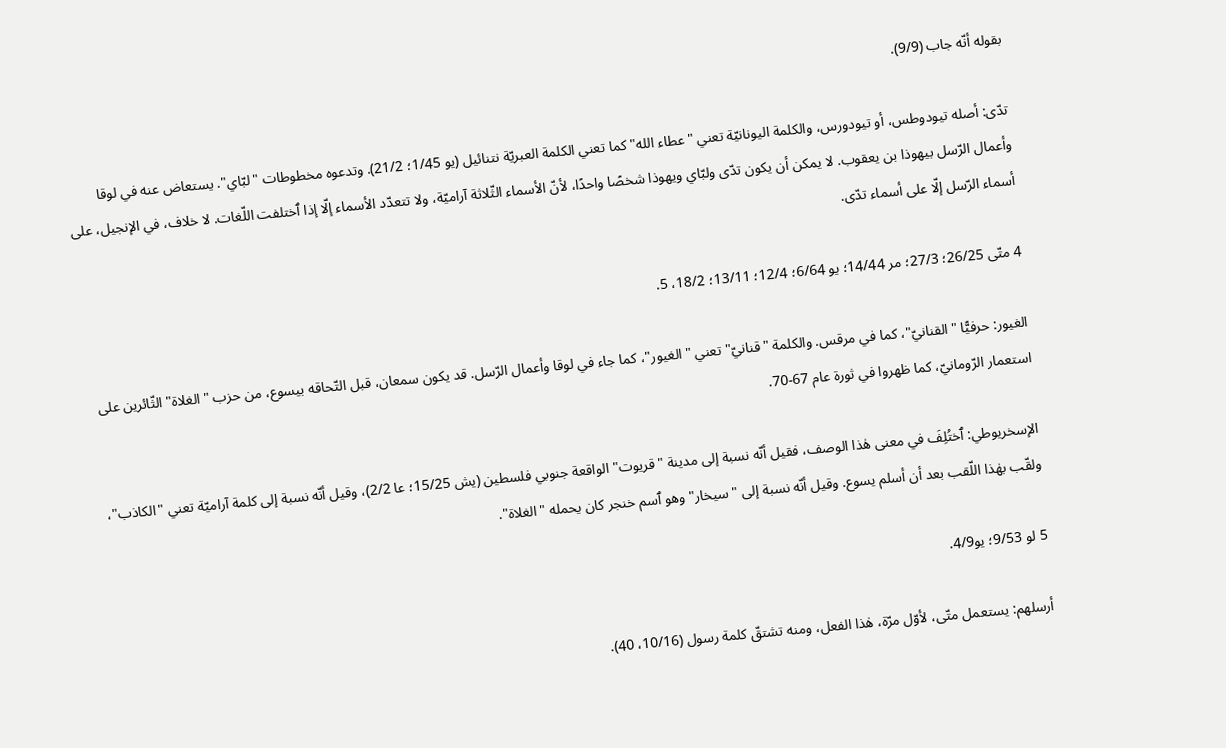بقوله أنّه جاب (9/9).

تدّى: أصله تيودوطس، أو تيودورس، والكلمة اليونانيّة تعني "عطاء الله" كما تعني الكلمة العبريّة نتنائيل (يو 1/45؛ 21/2). وتدعوه مخطوطات "لبّاي". يستعاض عنه في لوقا وأعمال الرّسل بيهوذا بن يعقوب. لا يمكن أن يكون تدّى ولبّاي ويهوذا شخصًا واحدًا، لأنّ الأسماء الثّلاثة آراميّة، ولا تتعدّد الأسماء إلّا إذا ٱختلفت اللّغات. لا خلاف، في الإنجيل، على أسماء الرّسل إلّا على أسماء تدّى.

4 متّى 26/25؛ 27/3؛ مر 14/44؛ يو 6/64؛ 12/4؛ 13/11؛ 18/2، 5.

الغيور: حرفيًّا "القنانيّ"، كما في مرقس. والكلمة "قنانيّ" تعني "الغيور"، كما جاء في لوقا وأعمال الرّسل. قد يكون سمعان، قبل التّحاقه بيسوع، من حزب "الغلاة" الثّائرين على استعمار الرّومانيّ، كما ظهروا في ثورة عام 67-70.

الإسخريوطي: ٱختُلِفَ في معنى هٰذا الوصف، فقيل أنّه نسبة إلى مدينة "قريوت" الواقعة جنوبي فلسطين (يش 15/25؛ عا 2/2)، وقيل أنّه نسبة إلى كلمة آراميّة تعني "الكاذب"، ولقّب بهٰذا اللّقب بعد أن أسلم يسوع. وقيل أنّه نسبة إلى "سيخار" وهو ٱسم خنجر كان يحمله "الغلاة".

5 لو 9/53؛ يو4/9.

أرسلهم: يستعمل متّى، لأوّل مرّة، هٰذا الفعل، ومنه تشتقّ كلمة رسول (10/16، 40).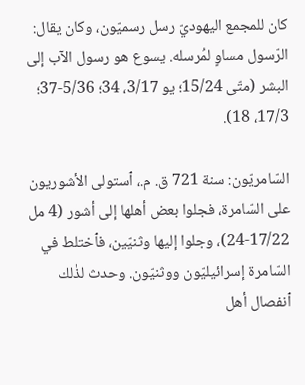كان للمجمع اليهوديّ رسل رسميّون، وكان يقال: الرّسول مساوٍ لمُرسله. يسوع هو رسول الآب إلى البشر (متّى 15/24؛ يو 3/17، 34؛ 5/36-37؛ 17/3، 18).

السّامريّون: سنة 721 ق. م.، ٱستولى الأشوريون على السّامرة، فجلوا بعض أهلها إلى أشور (4 مل 17/22-24)، وجلوا إليها وثنيّين، فٱختلط في السّامرة إسرائيليّون ووثنيّون. وحدث لذٰلك ٱنفصال أهل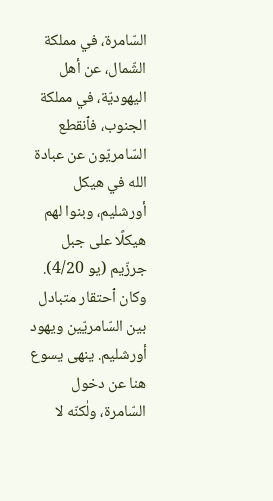السّامرة، في مملكة الشّمال، عن أهل اليهوديّة، في مملكة الجنوب، فٱنقطع السّامريّون عن عبادة الله في هيكل أورشليم، وبنوا لهم هيكلًا على جبل جرزّيم (يو 4/20). وكان ٱحتقار متبادل بين السّامريّين ويهود أورشليم. ينهى يسوع هنا عن دخول السّامرة، ولٰكنّه لا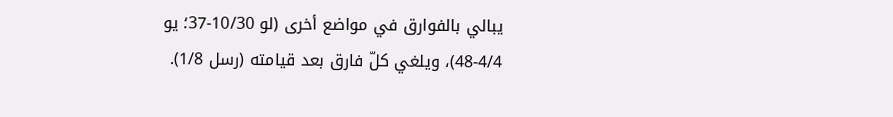يبالي بالفوارق في مواضع أخرى (لو 10/30-37؛ يو 4/4-48)، ويلغي كلّ فارق بعد قيامته (رسل 1/8).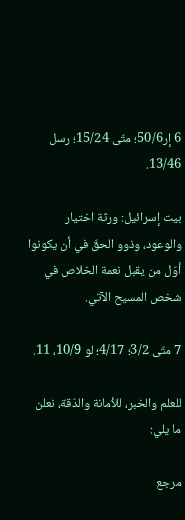6 إر50/6؛ متّى 15/24؛ رسل 13/46.

بيت إسرائيل: ورثة اختيار والوعود، وذوو الحقّ في أن يكونوا أوّل من يقبل نعمة الخلاص في شخص المسيح الآتي.

7 متّى 3/2؛ 4/17؛ لو 10/9، 11.

للعلم والخبر، للأمانة والدّقة، نعلن ما يلي:

مرجع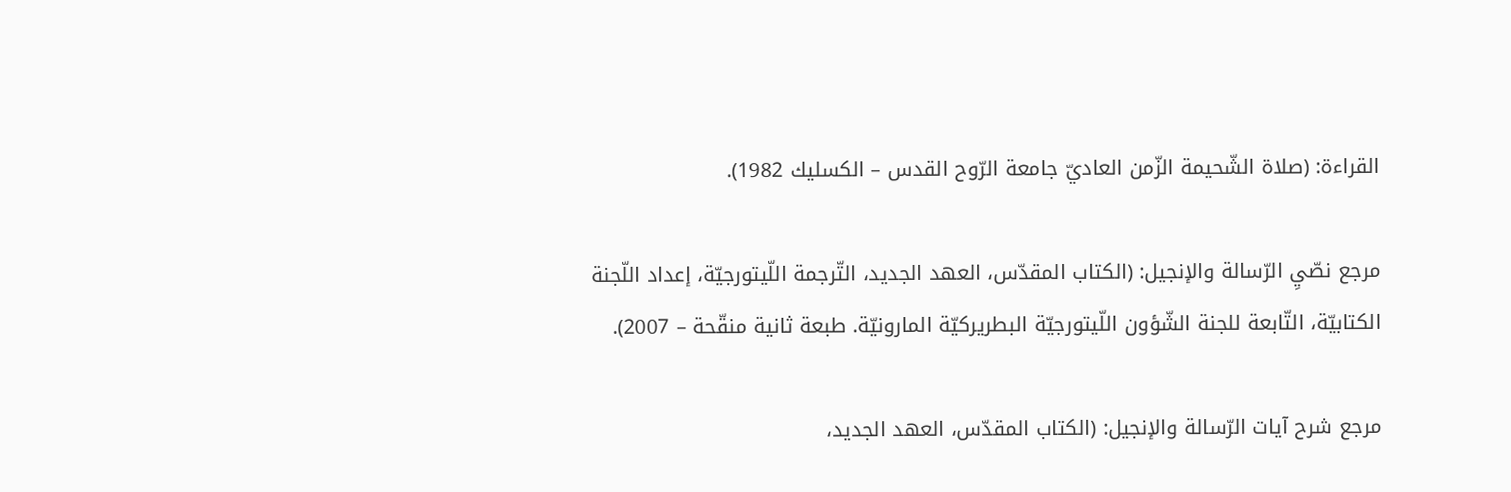القراءة: (صلاة الشّحيمة الزّمن العاديّ جامعة الرّوح القدس – الكسليك 1982).

مرجع نصّيِ الرّسالة والإنجيل: (الكتاب المقدّس، العهد الجديد، التّرجمة اللّيتورجيّة، إعداد اللّجنة الكتابيّة، التّابعة للجنة الشّؤون اللّيتورجيّة البطريركيّة المارونيّة. طبعة ثانية منقّحة – 2007).

مرجع شرح آيات الرّسالة والإنجيل: (الكتاب المقدّس، العهد الجديد،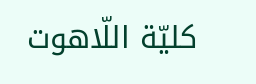كليّة اللّاهوت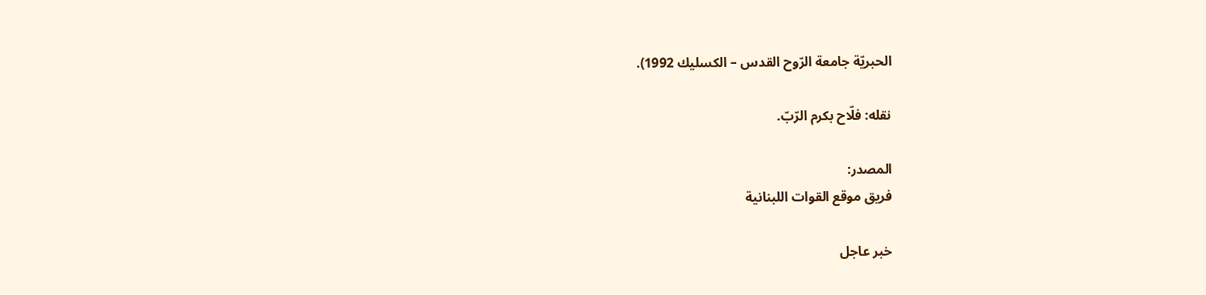الحبريّة جامعة الرّوح القدس – الكسليك 1992).

نقله: فلّاح بكرم الرّبّ.

المصدر:
فريق موقع القوات اللبنانية

خبر عاجل